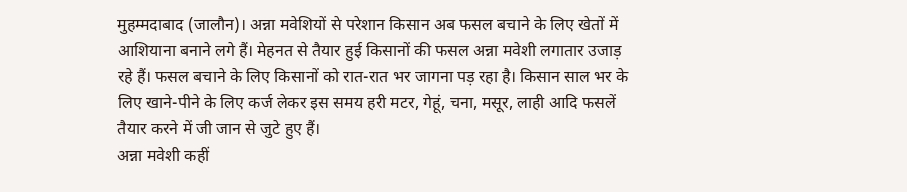मुहम्मदाबाद (जालौन)। अन्ना मवेशियों से परेशान किसान अब फसल बचाने के लिए खेतों में आशियाना बनाने लगे हैं। मेहनत से तैयार हुई किसानों की फसल अन्ना मवेशी लगातार उजाड़ रहे हैं। फसल बचाने के लिए किसानों को रात-रात भर जागना पड़ रहा है। किसान साल भर के लिए खाने-पीने के लिए कर्ज लेकर इस समय हरी मटर, गेहूं, चना, मसूर, लाही आदि फसलें तैयार करने में जी जान से जुटे हुए हैं।
अन्ना मवेशी कहीं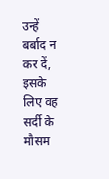उन्हें बर्बाद न कर दें, इसके लिए वह सर्दी के मौसम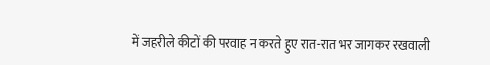में जहरीले कीटों की परवाह न करते हुए रात-रात भर जागकर रखवाली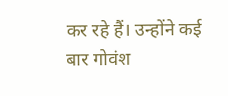कर रहे हैं। उन्होंने कई बार गोवंश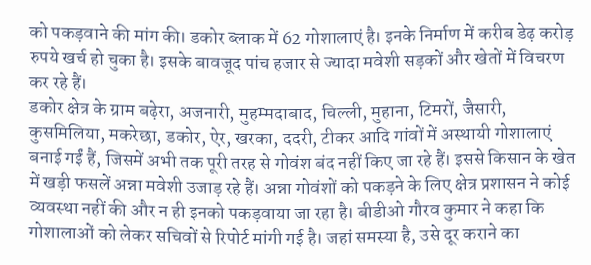को पकड़वाने की मांग की। डकोर ब्लाक में 62 गोशालाएं है। इनके निर्माण में करीब डेढ़ करोड़ रुपये खर्च हो चुका है। इसके बावजूद पांच हजार से ज्यादा मवेशी सड़कों और खेतों में विचरण कर रहे हैं।
डकोर क्षेत्र के ग्राम बढ़ेरा, अजनारी, मुहम्मदाबाद, चिल्ली, मुहाना, टिमरों, जैसारी, कुसमिलिया, मकरेछा, डकोर, ऐर, खरका, ददरी, टीकर आदि गांवों में अस्थायी गोशालाएं बनाई गईं हैं, जिसमें अभी तक पूरी तरह से गोवंश बंद नहीं किए जा रहे हैं। इससे किसान के खेत में खड़ी फसलें अन्ना मवेशी उजाड़ रहे हैं। अन्ना गोवंशों को पकड़ने के लिए क्षेत्र प्रशासन ने कोई व्यवस्था नहीं की और न ही इनको पकड़वाया जा रहा है। बीडीओ गौरव कुमार ने कहा कि गोशालाओं को लेकर सचिवों से रिपोर्ट मांगी गई है। जहां समस्या है, उसे दूर कराने का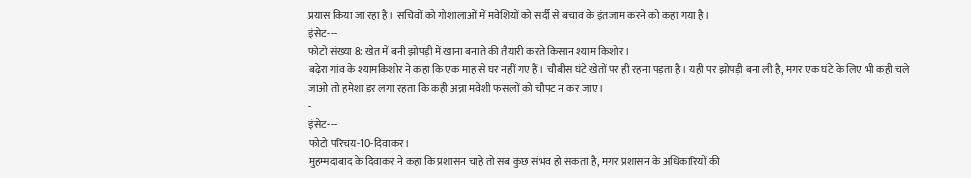प्रयास किया जा रहा है। सचिवों को गोशालाओं में मवेशियों को सर्दी से बचाव के इंतजाम करने को कहा गया है।
इंसेट---
फोटो संख्या 8: खेत में बनी झोपड़ी में खाना बनाते की तैयारी करते किसान श्याम किशोर।
बढ़ेरा गांव के श्यामकिशोर ने कहा कि एक माह से घर नहीं गए हैं। चौबीस घंटे खेतों पर ही रहना पड़ता है। यही पर झोपड़ी बना ली है, मगर एक घंटे के लिए भी कही चले जाओ तो हमेशा डर लगा रहता कि कही अन्ना मवेशी फसलों को चौपट न कर जाए।
-
इंसेट---
फोटो परिचय-10-दिवाकर।
मुहम्मदाबाद के दिवाकर ने कहा कि प्रशासन चाहे तो सब कुछ संभव हो सकता है, मगर प्रशासन के अधिकारियों की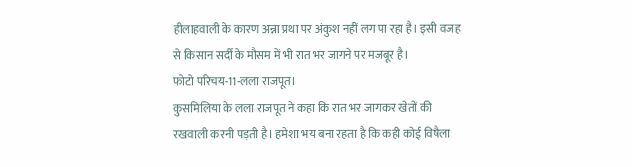हीलाहवाली के कारण अन्ना प्रथा पर अंकुश नहीं लग पा रहा है। इसी वजह से किसान सर्दी के मौसम में भी रात भर जागने पर मजबूर है।
फोटो परिचय-11-लला राजपूत।
कुसमिलिया के लला राजपूत ने कहा कि रात भर जागकर खेतों की रखवाली करनी पड़ती है। हमेशा भय बना रहता है कि कही कोई विषैला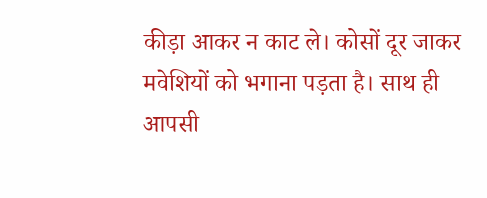कीड़ा आकर न काट ले। कोसों दूर जाकर मवेशियों को भगाना पड़ता है। साथ ही आपसी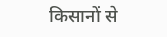किसानों से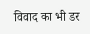विवाद का भी डर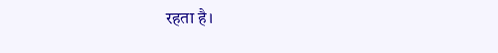रहता है।